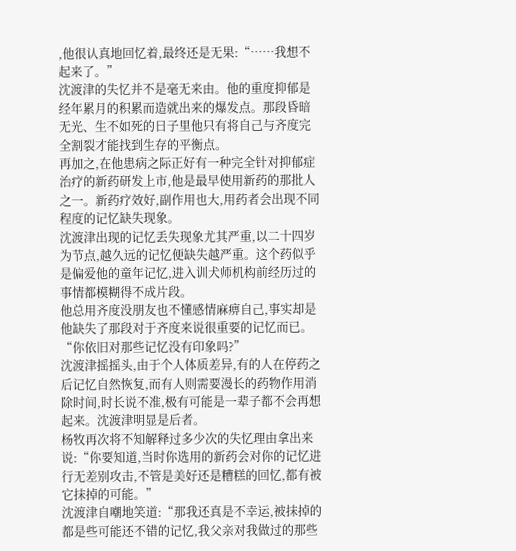,他很认真地回忆着,最终还是无果:“……我想不起来了。”
沈渡津的失忆并不是毫无来由。他的重度抑郁是经年累月的积累而造就出来的爆发点。那段昏暗无光、生不如死的日子里他只有将自己与齐度完全割裂才能找到生存的平衡点。
再加之,在他患病之际正好有一种完全针对抑郁症治疗的新药研发上市,他是最早使用新药的那批人之一。新药疗效好,副作用也大,用药者会出现不同程度的记忆缺失现象。
沈渡津出现的记忆丢失现象尤其严重,以二十四岁为节点,越久远的记忆便缺失越严重。这个药似乎是偏爱他的童年记忆,进入训犬师机构前经历过的事情都模糊得不成片段。
他总用齐度没朋友也不懂感情麻痹自己,事实却是他缺失了那段对于齐度来说很重要的记忆而已。
“你依旧对那些记忆没有印象吗?”
沈渡津摇摇头,由于个人体质差异,有的人在停药之后记忆自然恢复,而有人则需要漫长的药物作用消除时间,时长说不准,极有可能是一辈子都不会再想起来。沈渡津明显是后者。
杨牧再次将不知解释过多少次的失忆理由拿出来说:“你要知道,当时你选用的新药会对你的记忆进行无差别攻击,不管是美好还是糟糕的回忆,都有被它抹掉的可能。”
沈渡津自嘲地笑道:“那我还真是不幸运,被抹掉的都是些可能还不错的记忆,我父亲对我做过的那些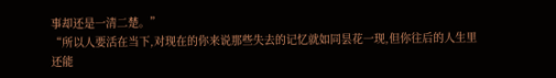事却还是一清二楚。”
“所以人要活在当下,对现在的你来说那些失去的记忆就如同昙花一现,但你往后的人生里还能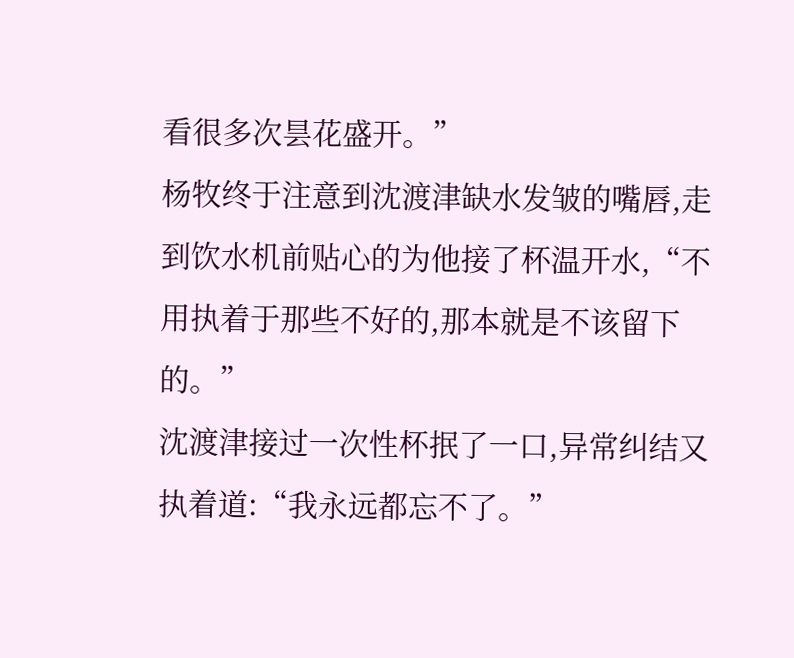看很多次昙花盛开。”
杨牧终于注意到沈渡津缺水发皱的嘴唇,走到饮水机前贴心的为他接了杯温开水,“不用执着于那些不好的,那本就是不该留下的。”
沈渡津接过一次性杯抿了一口,异常纠结又执着道:“我永远都忘不了。”